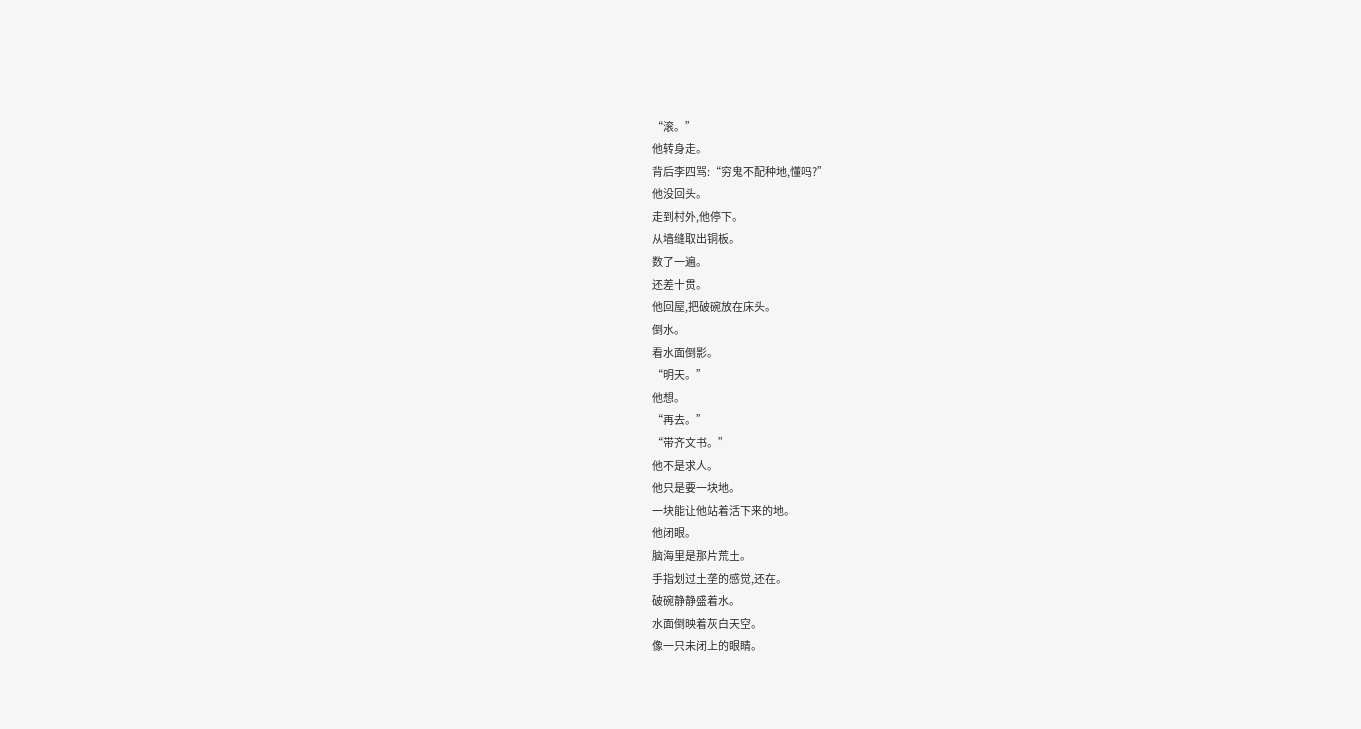“滚。”
他转身走。
背后李四骂:“穷鬼不配种地,懂吗?”
他没回头。
走到村外,他停下。
从墙缝取出铜板。
数了一遍。
还差十贯。
他回屋,把破碗放在床头。
倒水。
看水面倒影。
“明天。”
他想。
“再去。”
“带齐文书。”
他不是求人。
他只是要一块地。
一块能让他站着活下来的地。
他闭眼。
脑海里是那片荒土。
手指划过土垄的感觉,还在。
破碗静静盛着水。
水面倒映着灰白天空。
像一只未闭上的眼睛。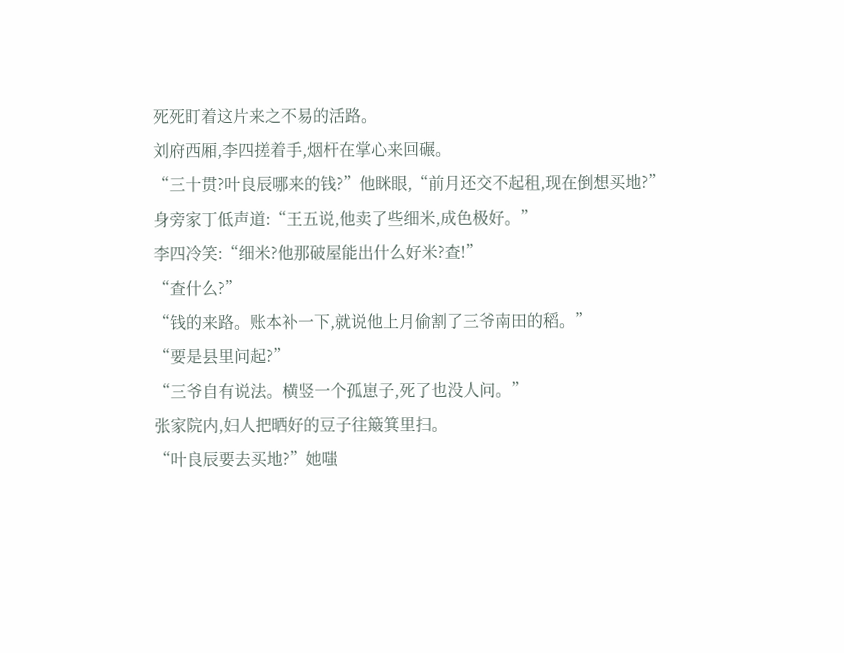死死盯着这片来之不易的活路。
刘府西厢,李四搓着手,烟杆在掌心来回碾。
“三十贯?叶良辰哪来的钱?”他眯眼,“前月还交不起租,现在倒想买地?”
身旁家丁低声道:“王五说,他卖了些细米,成色极好。”
李四冷笑:“细米?他那破屋能出什么好米?查!”
“查什么?”
“钱的来路。账本补一下,就说他上月偷割了三爷南田的稻。”
“要是县里问起?”
“三爷自有说法。横竖一个孤崽子,死了也没人问。”
张家院内,妇人把晒好的豆子往簸箕里扫。
“叶良辰要去买地?”她嗤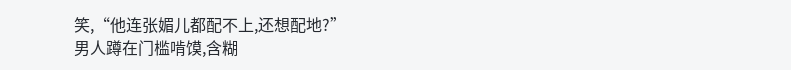笑,“他连张媚儿都配不上,还想配地?”
男人蹲在门槛啃馍,含糊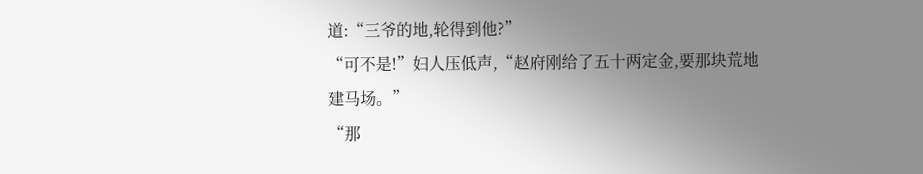道:“三爷的地,轮得到他?”
“可不是!”妇人压低声,“赵府刚给了五十两定金,要那块荒地建马场。”
“那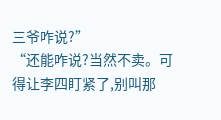三爷咋说?”
“还能咋说?当然不卖。可得让李四盯紧了,别叫那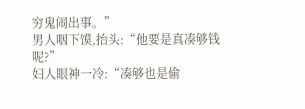穷鬼闹出事。”
男人咽下馍,抬头:“他要是真凑够钱呢?”
妇人眼神一冷:“凑够也是偷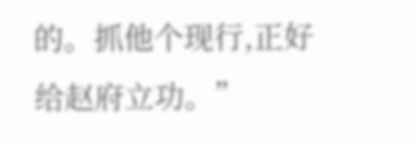的。抓他个现行,正好给赵府立功。”